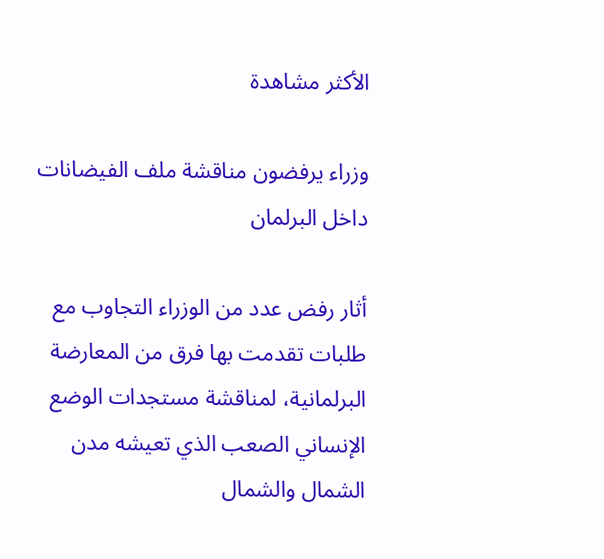الأكثر مشاهدة

وزراء يرفضون مناقشة ملف الفيضانات داخل البرلمان

أثار رفض عدد من الوزراء التجاوب مع طلبات تقدمت بها فرق من المعارضة البرلمانية، لمناقشة مستجدات الوضع الإنساني الصعب الذي تعيشه مدن الشمال والشمال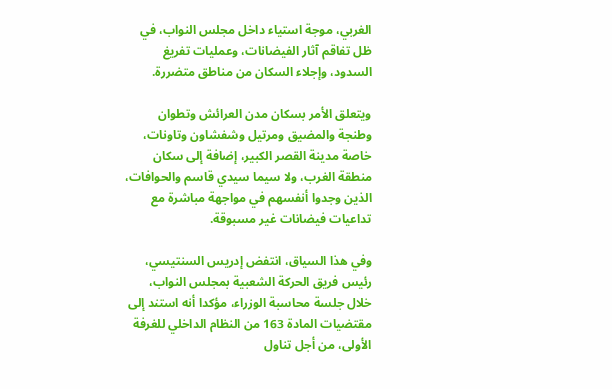الغربي، موجة استياء داخل مجلس النواب، في ظل تفاقم آثار الفيضانات، وعمليات تفريغ السدود، وإجلاء السكان من مناطق متضررة.

ويتعلق الأمر بسكان مدن العرائش وتطوان وطنجة والمضيق ومرتيل وشفشاون وتاونات، خاصة مدينة القصر الكبير، إضافة إلى سكان منطقة الغرب، ولا سيما سيدي قاسم والحوافات، الذين وجدوا أنفسهم في مواجهة مباشرة مع تداعيات فيضانات غير مسبوقة.

وفي هذا السياق، انتفض إدريس السنتيسي، رئيس فريق الحركة الشعبية بمجلس النواب، خلال جلسة محاسبة الوزراء، مؤكدا أنه استند إلى مقتضيات المادة 163 من النظام الداخلي للغرفة الأولى، من أجل تناول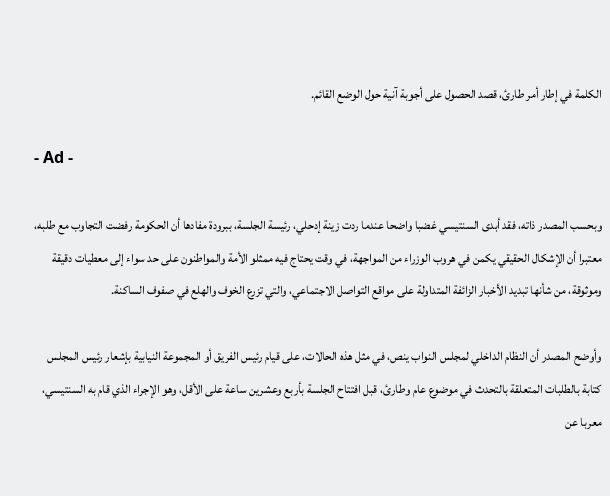الكلمة في إطار أمر طارئ، قصد الحصول على أجوبة آنية حول الوضع القائم.

- Ad -

وبحسب المصدر ذاته، فقد أبدى السنتيسي غضبا واضحا عندما ردت زينة إدحلي، رئيسة الجلسة، ببرودة مفادها أن الحكومة رفضت التجاوب مع طلبه، معتبرا أن الإشكال الحقيقي يكمن في هروب الوزراء من المواجهة، في وقت يحتاج فيه ممثلو الأمة والمواطنون على حد سواء إلى معطيات دقيقة وموثوقة، من شأنها تبديد الأخبار الزائفة المتداولة على مواقع التواصل الاجتماعي، والتي تزرع الخوف والهلع في صفوف الساكنة.

وأوضح المصدر أن النظام الداخلي لمجلس النواب ينص، في مثل هذه الحالات، على قيام رئيس الفريق أو المجموعة النيابية بإشعار رئيس المجلس كتابة بالطلبات المتعلقة بالتحدث في موضوع عام وطارئ، قبل افتتاح الجلسة بأربع وعشرين ساعة على الأقل، وهو الإجراء الذي قام به السنتيسي، معربا عن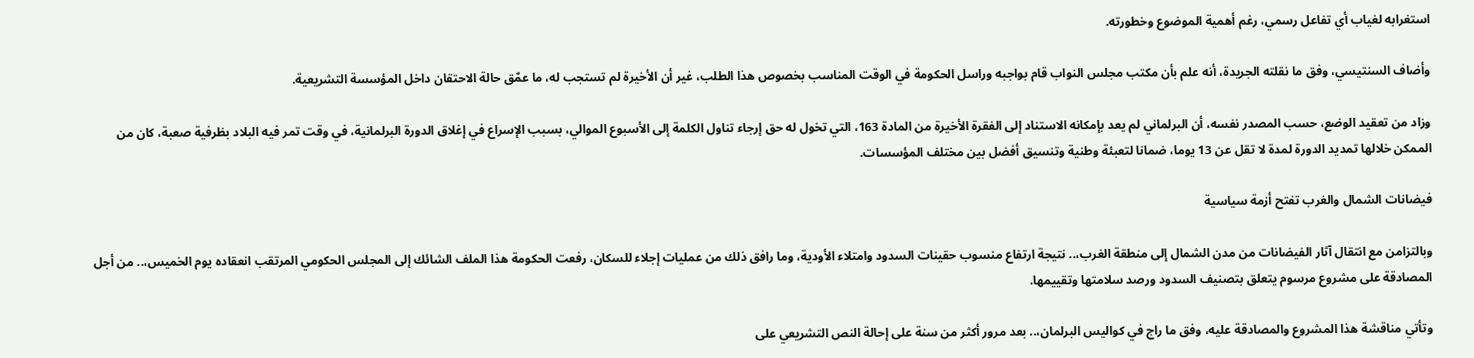استغرابه لغياب أي تفاعل رسمي، رغم أهمية الموضوع وخطورته.

وأضاف السنتيسي، وفق ما نقلته الجريدة، أنه علم بأن مكتب مجلس النواب قام بواجبه وراسل الحكومة في الوقت المناسب بخصوص هذا الطلب، غير أن الأخيرة لم تستجب له، ما عمّق حالة الاحتقان داخل المؤسسة التشريعية.

وزاد من تعقيد الوضع، حسب المصدر نفسه، أن البرلماني لم يعد بإمكانه الاستناد إلى الفقرة الأخيرة من المادة 163، التي تخول له حق إرجاء تناول الكلمة إلى الأسبوع الموالي، بسبب الإسراع في إغلاق الدورة البرلمانية، في وقت تمر فيه البلاد بظرفية صعبة، كان من الممكن خلالها تمديد الدورة لمدة لا تقل عن 13 يوما، ضمانا لتعبئة وطنية وتنسيق أفضل بين مختلف المؤسسات.

فيضانات الشمال والغرب تفتح أزمة سياسية

وبالتزامن مع انتقال آثار الفيضانات من مدن الشمال إلى منطقة الغرب،.. نتيجة ارتفاع منسوب حقينات السدود وامتلاء الأودية، وما رافق ذلك من عمليات إجلاء للسكان، رفعت الحكومة هذا الملف الشائك إلى المجلس الحكومي المرتقب انعقاده يوم الخميس،.. من أجل المصادقة على مشروع مرسوم يتعلق بتصنيف السدود ورصد سلامتها وتقييمها.

وتأتي مناقشة هذا المشروع والمصادقة عليه، وفق ما راج في كواليس البرلمان،.. بعد مرور أكثر من سنة على إحالة النص التشريعي على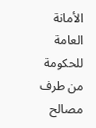الأمانة العامة للحكومة من طرف مصالح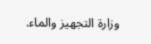وزارة التجهيز والماء.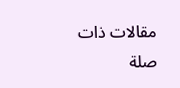مقالات ذات صلة